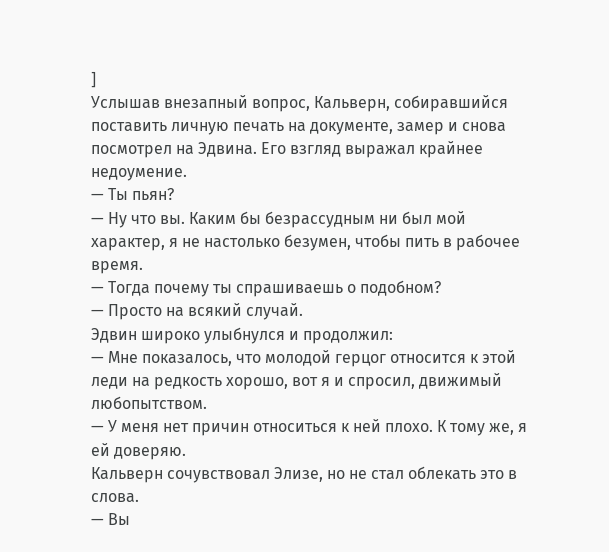]
Услышав внезапный вопрос, Кальверн, собиравшийся поставить личную печать на документе, замер и снова посмотрел на Эдвина. Его взгляд выражал крайнее недоумение.
— Ты пьян?
— Ну что вы. Каким бы безрассудным ни был мой характер, я не настолько безумен, чтобы пить в рабочее время.
— Тогда почему ты спрашиваешь о подобном?
— Просто на всякий случай.
Эдвин широко улыбнулся и продолжил:
— Мне показалось, что молодой герцог относится к этой леди на редкость хорошо, вот я и спросил, движимый любопытством.
— У меня нет причин относиться к ней плохо. К тому же, я ей доверяю.
Кальверн сочувствовал Элизе, но не стал облекать это в слова.
— Вы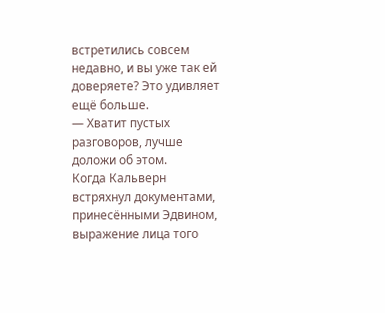встретились совсем недавно, и вы уже так ей доверяете? Это удивляет ещё больше.
— Хватит пустых разговоров, лучше доложи об этом.
Когда Кальверн встряхнул документами, принесёнными Эдвином, выражение лица того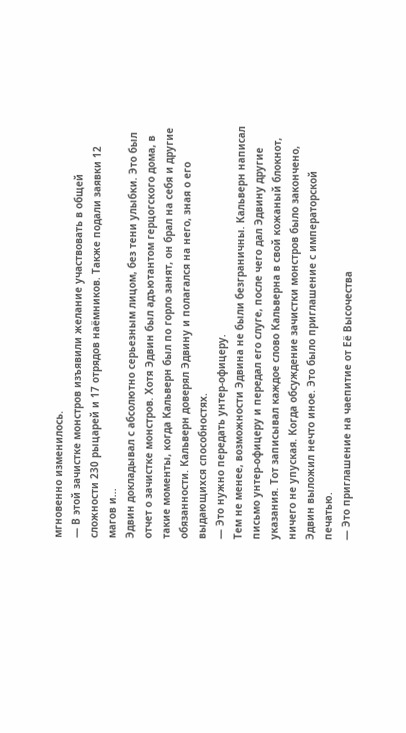мгновенно изменилось.
— В этой зачистке монстров изъявили желание участвовать в общей сложности 230 рыцарей и 17 отрядов наёмников. Также подали заявки 12 магов и...
Эдвин докладывал с абсолютно серьезным лицом, без тени улыбки. Это был отчет о зачистке монстров. Хотя Эдвин был адъютантом герцогского дома, в такие моменты, когда Кальверн был по горло занят, он брал на себя и другие обязанности. Кальверн доверял Эдвину и полагался на него, зная о его выдающихся способностях.
— Это нужно передать унтер-офицеру.
Тем не менее, возможности Эдвина не были безграничны. Кальверн написал письмо унтер-офицеру и передал его слуге, после чего дал Эдвину другие указания. Тот записывал каждое слово Кальверна в свой кожаный блокнот, ничего не упуская. Когда обсуждение зачистки монстров было закончено, Эдвин выложил нечто иное. Это было приглашение с императорской печатью.
— Это приглашение на чаепитие от Её Высочества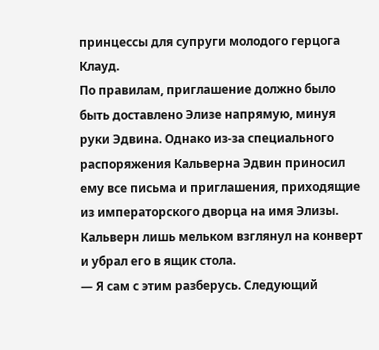принцессы для супруги молодого герцога Клауд.
По правилам, приглашение должно было быть доставлено Элизе напрямую, минуя руки Эдвина. Однако из-за специального распоряжения Кальверна Эдвин приносил ему все письма и приглашения, приходящие из императорского дворца на имя Элизы. Кальверн лишь мельком взглянул на конверт и убрал его в ящик стола.
— Я сам с этим разберусь. Следующий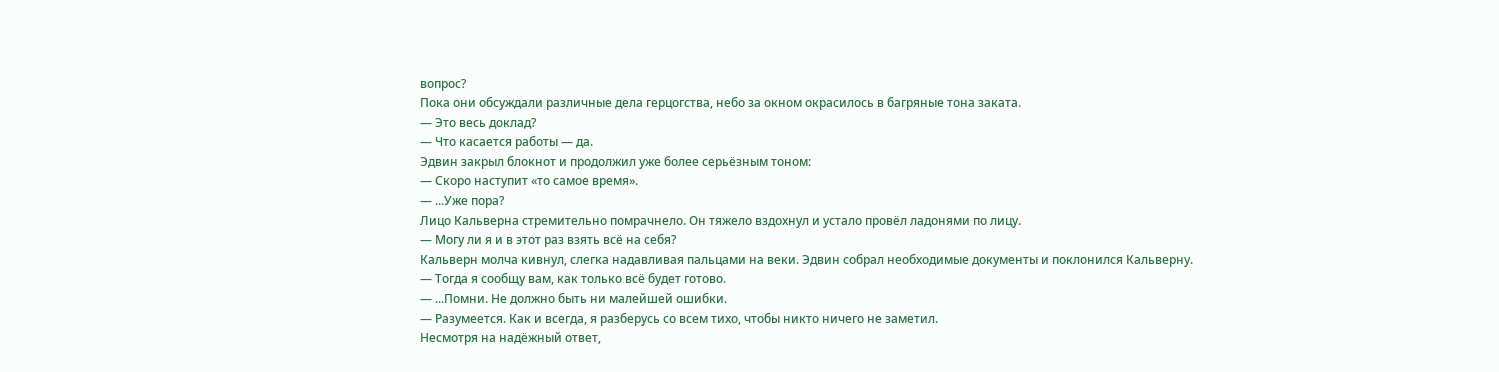вопрос?
Пока они обсуждали различные дела герцогства, небо за окном окрасилось в багряные тона заката.
— Это весь доклад?
— Что касается работы — да.
Эдвин закрыл блокнот и продолжил уже более серьёзным тоном:
— Скоро наступит «то самое время».
— ...Уже пора?
Лицо Кальверна стремительно помрачнело. Он тяжело вздохнул и устало провёл ладонями по лицу.
— Могу ли я и в этот раз взять всё на себя?
Кальверн молча кивнул, слегка надавливая пальцами на веки. Эдвин собрал необходимые документы и поклонился Кальверну.
— Тогда я сообщу вам, как только всё будет готово.
— ...Помни. Не должно быть ни малейшей ошибки.
— Разумеется. Как и всегда, я разберусь со всем тихо, чтобы никто ничего не заметил.
Несмотря на надёжный ответ,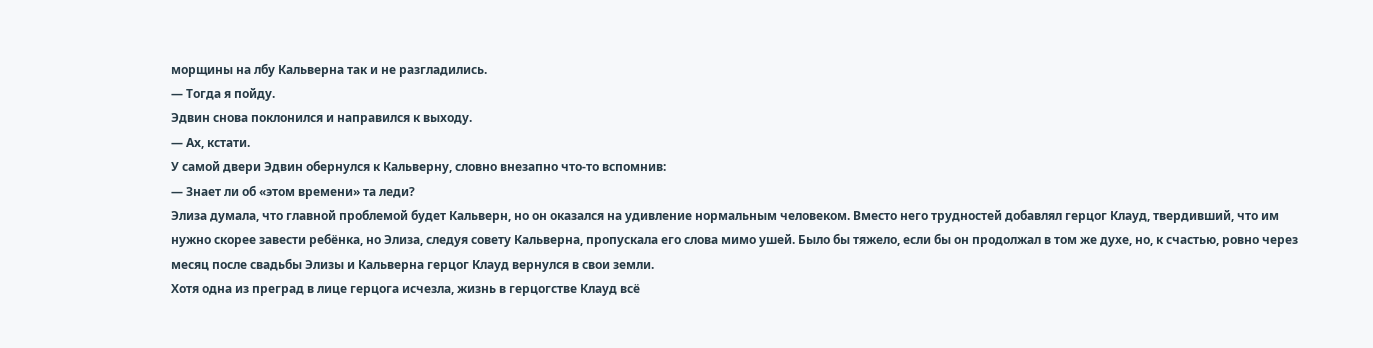морщины на лбу Кальверна так и не разгладились.
— Тогда я пойду.
Эдвин снова поклонился и направился к выходу.
— Ах, кстати.
У самой двери Эдвин обернулся к Кальверну, словно внезапно что-то вспомнив:
— Знает ли об «этом времени» та леди?
Элиза думала, что главной проблемой будет Кальверн, но он оказался на удивление нормальным человеком. Вместо него трудностей добавлял герцог Клауд, твердивший, что им нужно скорее завести ребёнка, но Элиза, следуя совету Кальверна, пропускала его слова мимо ушей. Было бы тяжело, если бы он продолжал в том же духе, но, к счастью, ровно через месяц после свадьбы Элизы и Кальверна герцог Клауд вернулся в свои земли.
Хотя одна из преград в лице герцога исчезла, жизнь в герцогстве Клауд всё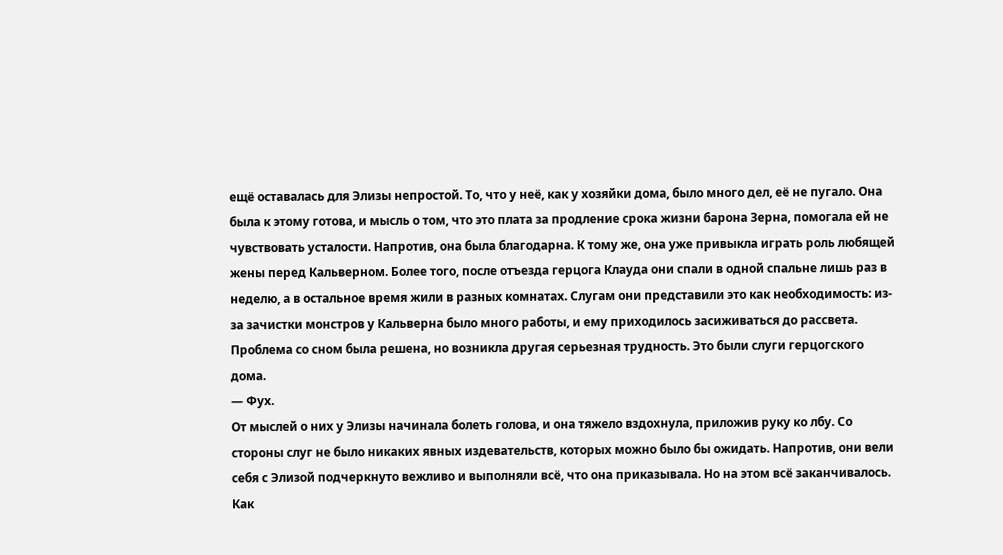ещё оставалась для Элизы непростой. То, что у неё, как у хозяйки дома, было много дел, её не пугало. Она была к этому готова, и мысль о том, что это плата за продление срока жизни барона Зерна, помогала ей не чувствовать усталости. Напротив, она была благодарна. К тому же, она уже привыкла играть роль любящей жены перед Кальверном. Более того, после отъезда герцога Клауда они спали в одной спальне лишь раз в неделю, а в остальное время жили в разных комнатах. Слугам они представили это как необходимость: из-за зачистки монстров у Кальверна было много работы, и ему приходилось засиживаться до рассвета.
Проблема со сном была решена, но возникла другая серьезная трудность. Это были слуги герцогского дома.
— Фух.
От мыслей о них у Элизы начинала болеть голова, и она тяжело вздохнула, приложив руку ко лбу. Со стороны слуг не было никаких явных издевательств, которых можно было бы ожидать. Напротив, они вели себя с Элизой подчеркнуто вежливо и выполняли всё, что она приказывала. Но на этом всё заканчивалось.
Как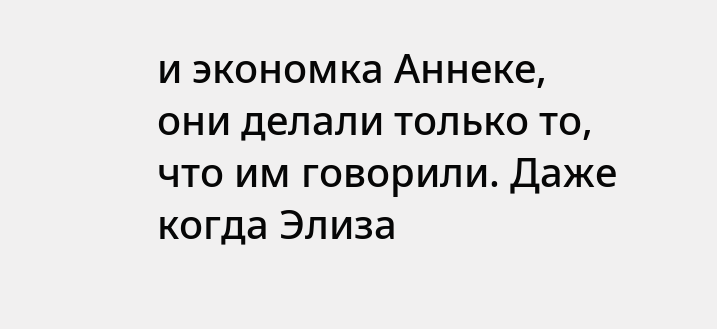и экономка Аннеке, они делали только то, что им говорили. Даже когда Элиза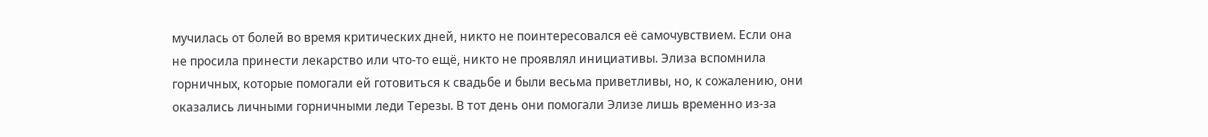мучилась от болей во время критических дней, никто не поинтересовался её самочувствием. Если она не просила принести лекарство или что-то ещё, никто не проявлял инициативы. Элиза вспомнила горничных, которые помогали ей готовиться к свадьбе и были весьма приветливы, но, к сожалению, они оказались личными горничными леди Терезы. В тот день они помогали Элизе лишь временно из-за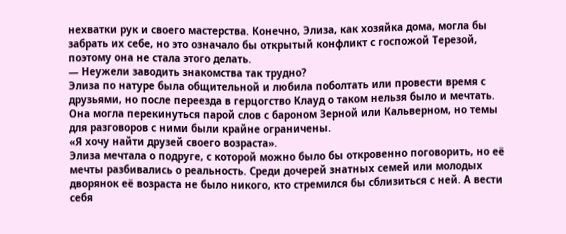нехватки рук и своего мастерства. Конечно, Элиза, как хозяйка дома, могла бы забрать их себе, но это означало бы открытый конфликт с госпожой Терезой, поэтому она не стала этого делать.
— Неужели заводить знакомства так трудно?
Элиза по натуре была общительной и любила поболтать или провести время с друзьями, но после переезда в герцогство Клауд о таком нельзя было и мечтать. Она могла перекинуться парой слов с бароном Зерной или Кальверном, но темы для разговоров с ними были крайне ограничены.
«Я хочу найти друзей своего возраста».
Элиза мечтала о подруге, с которой можно было бы откровенно поговорить, но её мечты разбивались о реальность. Среди дочерей знатных семей или молодых дворянок её возраста не было никого, кто стремился бы сблизиться с ней. А вести себя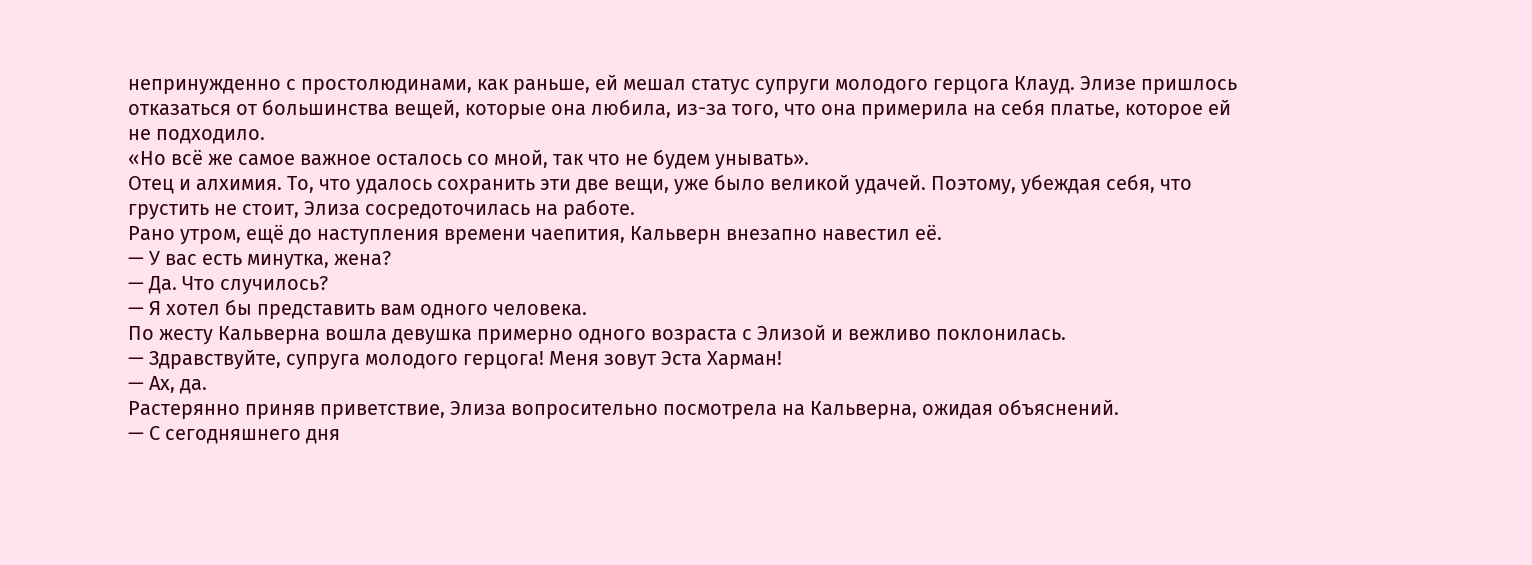непринужденно с простолюдинами, как раньше, ей мешал статус супруги молодого герцога Клауд. Элизе пришлось отказаться от большинства вещей, которые она любила, из-за того, что она примерила на себя платье, которое ей не подходило.
«Но всё же самое важное осталось со мной, так что не будем унывать».
Отец и алхимия. То, что удалось сохранить эти две вещи, уже было великой удачей. Поэтому, убеждая себя, что грустить не стоит, Элиза сосредоточилась на работе.
Рано утром, ещё до наступления времени чаепития, Кальверн внезапно навестил её.
— У вас есть минутка, жена?
— Да. Что случилось?
— Я хотел бы представить вам одного человека.
По жесту Кальверна вошла девушка примерно одного возраста с Элизой и вежливо поклонилась.
— Здравствуйте, супруга молодого герцога! Меня зовут Эста Харман!
— Ах, да.
Растерянно приняв приветствие, Элиза вопросительно посмотрела на Кальверна, ожидая объяснений.
— С сегодняшнего дня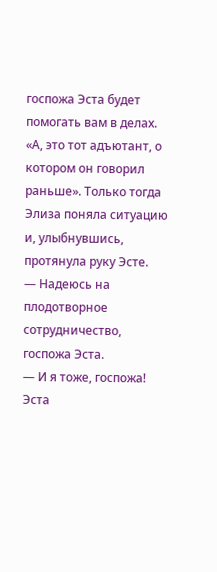госпожа Эста будет помогать вам в делах.
«А, это тот адъютант, о котором он говорил раньше». Только тогда Элиза поняла ситуацию и, улыбнувшись, протянула руку Эсте.
— Надеюсь на плодотворное сотрудничество, госпожа Эста.
— И я тоже, госпожа!
Эста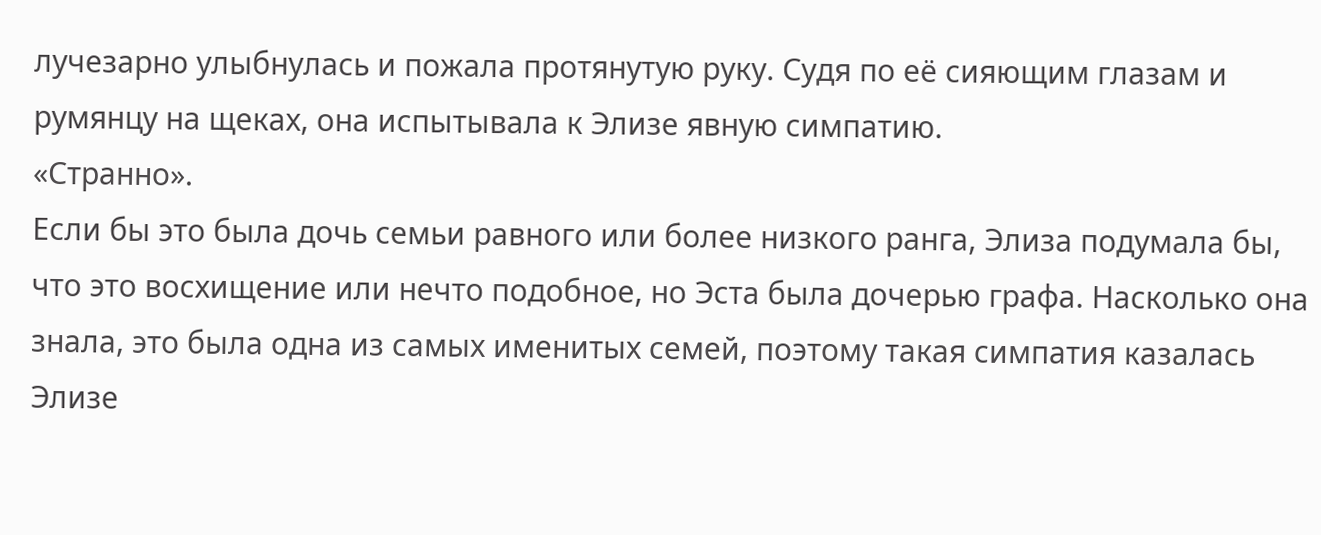лучезарно улыбнулась и пожала протянутую руку. Судя по её сияющим глазам и румянцу на щеках, она испытывала к Элизе явную симпатию.
«Странно».
Если бы это была дочь семьи равного или более низкого ранга, Элиза подумала бы, что это восхищение или нечто подобное, но Эста была дочерью графа. Насколько она знала, это была одна из самых именитых семей, поэтому такая симпатия казалась Элизе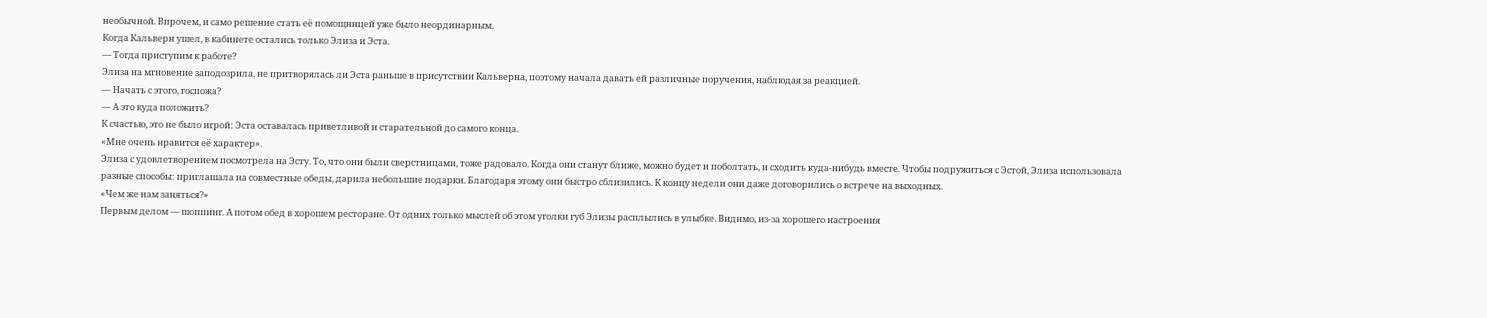необычной. Впрочем, и само решение стать её помощницей уже было неординарным.
Когда Кальверн ушел, в кабинете остались только Элиза и Эста.
— Тогда приступим к работе?
Элиза на мгновение заподозрила, не притворялась ли Эста раньше в присутствии Кальверна, поэтому начала давать ей различные поручения, наблюдая за реакцией.
— Начать с этого, госпожа?
— А это куда положить?
К счастью, это не было игрой: Эста оставалась приветливой и старательной до самого конца.
«Мне очень нравится её характер».
Элиза с удовлетворением посмотрела на Эсту. То, что они были сверстницами, тоже радовало. Когда они станут ближе, можно будет и поболтать, и сходить куда-нибудь вместе. Чтобы подружиться с Эстой, Элиза использовала разные способы: приглашала на совместные обеды, дарила небольшие подарки. Благодаря этому они быстро сблизились. К концу недели они даже договорились о встрече на выходных.
«Чем же нам заняться?»
Первым делом — шоппинг. А потом обед в хорошем ресторане. От одних только мыслей об этом уголки губ Элизы расплылись в улыбке. Видимо, из-за хорошего настроения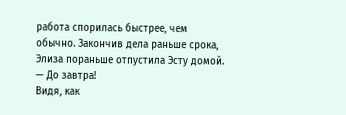работа спорилась быстрее, чем обычно. Закончив дела раньше срока, Элиза пораньше отпустила Эсту домой.
— До завтра!
Видя, как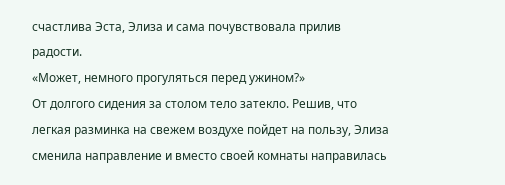счастлива Эста, Элиза и сама почувствовала прилив радости.
«Может, немного прогуляться перед ужином?»
От долгого сидения за столом тело затекло. Решив, что легкая разминка на свежем воздухе пойдет на пользу, Элиза сменила направление и вместо своей комнаты направилась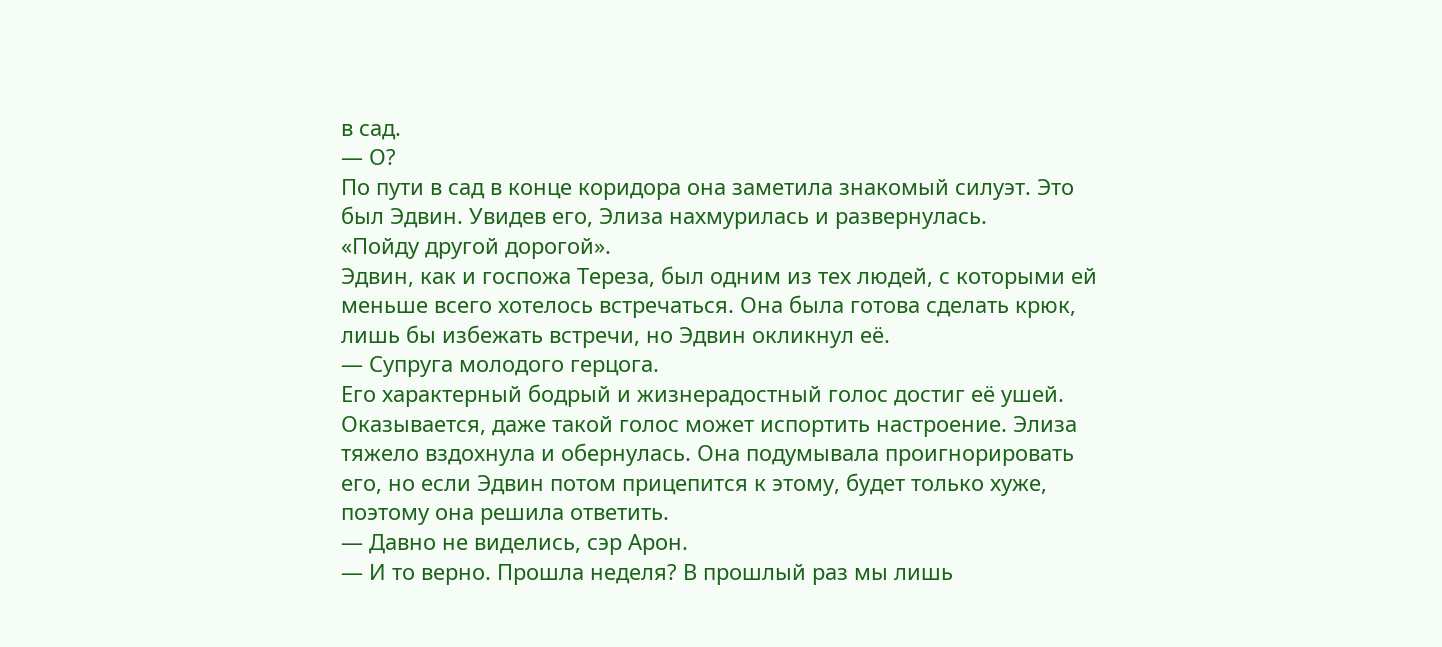в сад.
— О?
По пути в сад в конце коридора она заметила знакомый силуэт. Это был Эдвин. Увидев его, Элиза нахмурилась и развернулась.
«Пойду другой дорогой».
Эдвин, как и госпожа Тереза, был одним из тех людей, с которыми ей меньше всего хотелось встречаться. Она была готова сделать крюк, лишь бы избежать встречи, но Эдвин окликнул её.
— Супруга молодого герцога.
Его характерный бодрый и жизнерадостный голос достиг её ушей. Оказывается, даже такой голос может испортить настроение. Элиза тяжело вздохнула и обернулась. Она подумывала проигнорировать его, но если Эдвин потом прицепится к этому, будет только хуже, поэтому она решила ответить.
— Давно не виделись, сэр Арон.
— И то верно. Прошла неделя? В прошлый раз мы лишь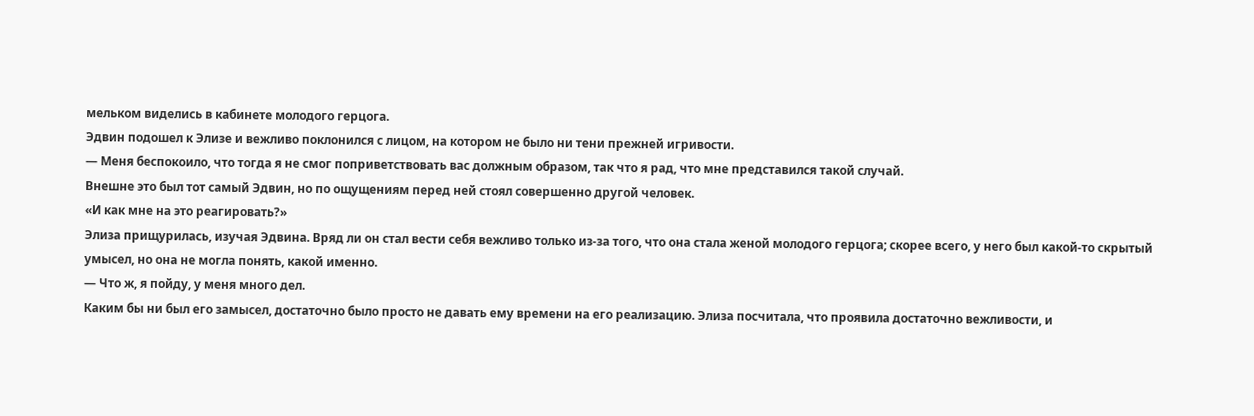мельком виделись в кабинете молодого герцога.
Эдвин подошел к Элизе и вежливо поклонился с лицом, на котором не было ни тени прежней игривости.
— Меня беспокоило, что тогда я не смог поприветствовать вас должным образом, так что я рад, что мне представился такой случай.
Внешне это был тот самый Эдвин, но по ощущениям перед ней стоял совершенно другой человек.
«И как мне на это реагировать?»
Элиза прищурилась, изучая Эдвина. Вряд ли он стал вести себя вежливо только из-за того, что она стала женой молодого герцога; скорее всего, у него был какой-то скрытый умысел, но она не могла понять, какой именно.
— Что ж, я пойду, у меня много дел.
Каким бы ни был его замысел, достаточно было просто не давать ему времени на его реализацию. Элиза посчитала, что проявила достаточно вежливости, и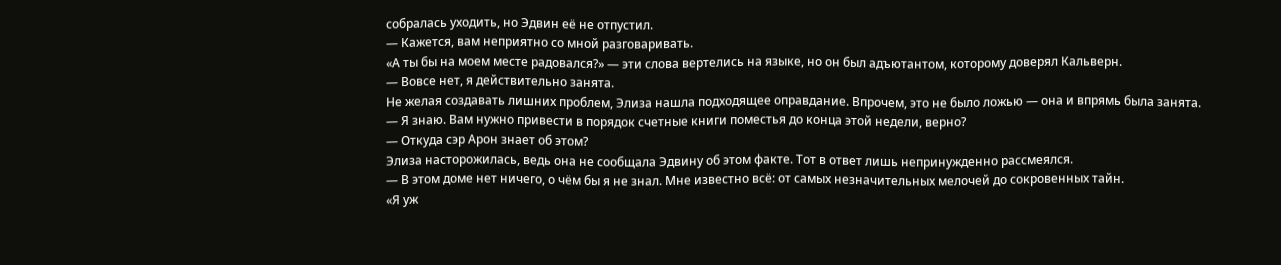собралась уходить, но Эдвин её не отпустил.
— Кажется, вам неприятно со мной разговаривать.
«А ты бы на моем месте радовался?» — эти слова вертелись на языке, но он был адъютантом, которому доверял Кальверн.
— Вовсе нет, я действительно занята.
Не желая создавать лишних проблем, Элиза нашла подходящее оправдание. Впрочем, это не было ложью — она и впрямь была занята.
— Я знаю. Вам нужно привести в порядок счетные книги поместья до конца этой недели, верно?
— Откуда сэр Арон знает об этом?
Элиза насторожилась, ведь она не сообщала Эдвину об этом факте. Тот в ответ лишь непринужденно рассмеялся.
— В этом доме нет ничего, о чём бы я не знал. Мне известно всё: от самых незначительных мелочей до сокровенных тайн.
«Я уж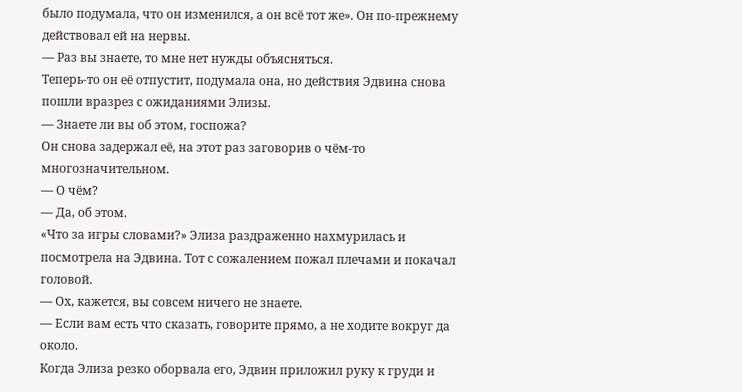было подумала, что он изменился, а он всё тот же». Он по-прежнему действовал ей на нервы.
— Раз вы знаете, то мне нет нужды объясняться.
Теперь-то он её отпустит, подумала она, но действия Эдвина снова пошли вразрез с ожиданиями Элизы.
— Знаете ли вы об этом, госпожа?
Он снова задержал её, на этот раз заговорив о чём-то многозначительном.
— О чём?
— Да, об этом.
«Что за игры словами?» Элиза раздраженно нахмурилась и посмотрела на Эдвина. Тот с сожалением пожал плечами и покачал головой.
— Ох, кажется, вы совсем ничего не знаете.
— Если вам есть что сказать, говорите прямо, а не ходите вокруг да около.
Когда Элиза резко оборвала его, Эдвин приложил руку к груди и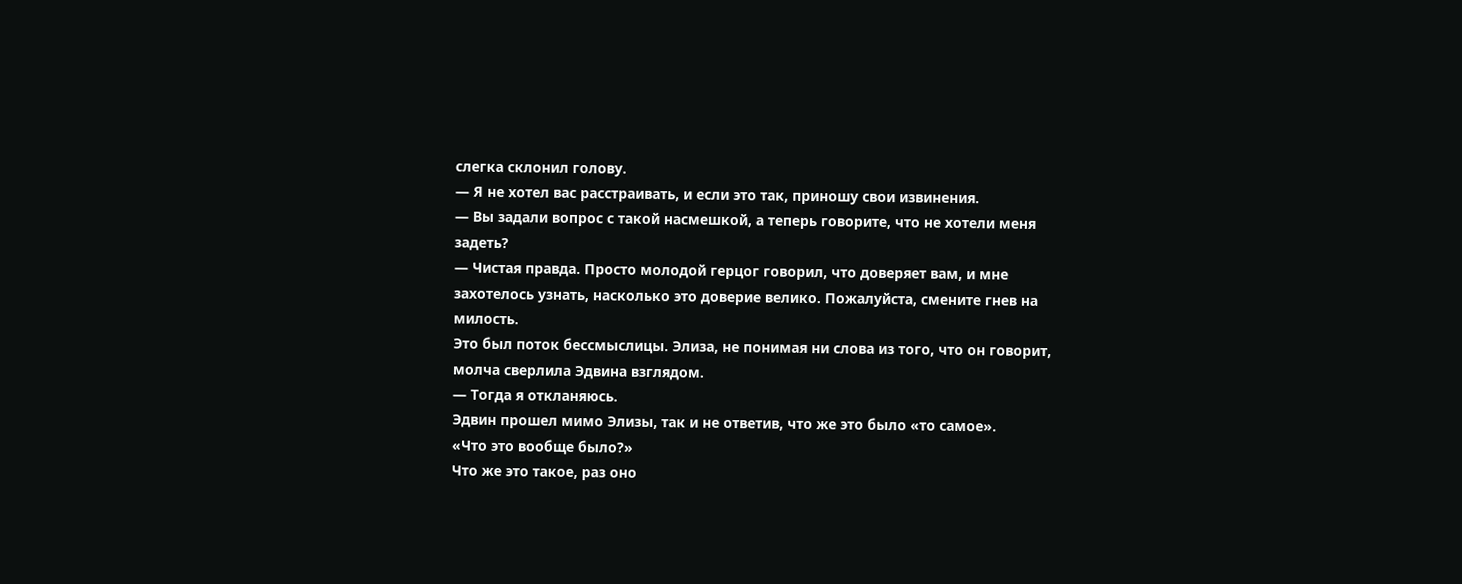слегка склонил голову.
— Я не хотел вас расстраивать, и если это так, приношу свои извинения.
— Вы задали вопрос с такой насмешкой, а теперь говорите, что не хотели меня задеть?
— Чистая правда. Просто молодой герцог говорил, что доверяет вам, и мне захотелось узнать, насколько это доверие велико. Пожалуйста, смените гнев на милость.
Это был поток бессмыслицы. Элиза, не понимая ни слова из того, что он говорит, молча сверлила Эдвина взглядом.
— Тогда я откланяюсь.
Эдвин прошел мимо Элизы, так и не ответив, что же это было «то самое».
«Что это вообще было?»
Что же это такое, раз оно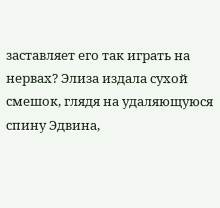заставляет его так играть на нервах? Элиза издала сухой смешок, глядя на удаляющуюся спину Эдвина,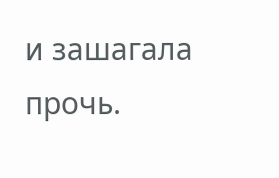и зашагала прочь.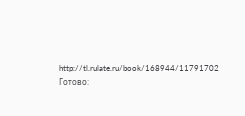http://tl.rulate.ru/book/168944/11791702
Готово: